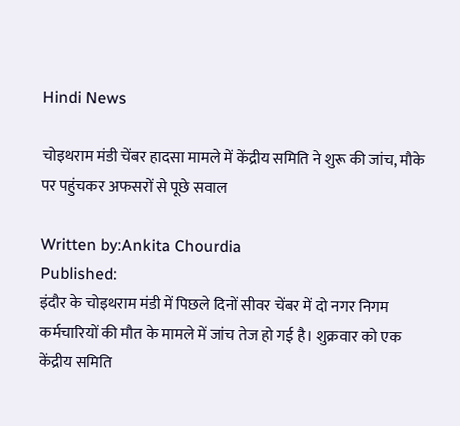Hindi News

चोइथराम मंडी चेंबर हादसा मामले में केंद्रीय समिति ने शुरू की जांच, मौके पर पहुंचकर अफसरों से पूछे सवाल

Written by:Ankita Chourdia
Published:
इंदौर के चोइथराम मंडी में पिछले दिनों सीवर चेंबर में दो नगर निगम कर्मचारियों की मौत के मामले में जांच तेज हो गई है। शुक्रवार को एक केंद्रीय समिति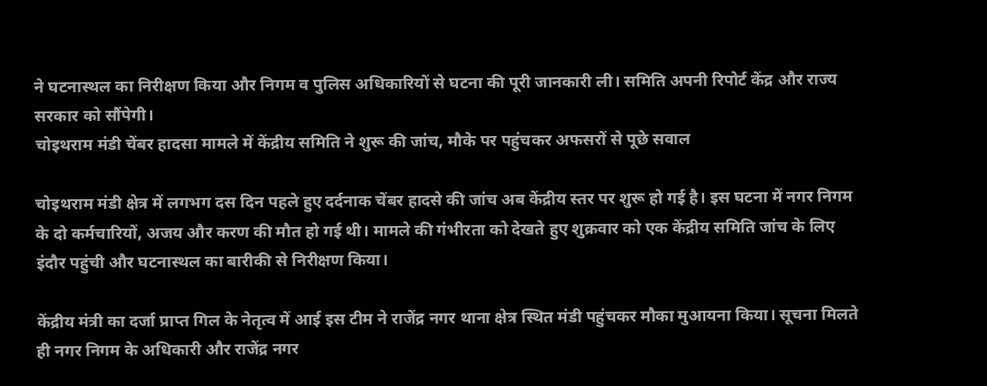ने घटनास्थल का निरीक्षण किया और निगम व पुलिस अधिकारियों से घटना की पूरी जानकारी ली। समिति अपनी रिपोर्ट केंद्र और राज्य सरकार को सौंपेगी।
चोइथराम मंडी चेंबर हादसा मामले में केंद्रीय समिति ने शुरू की जांच, मौके पर पहुंचकर अफसरों से पूछे सवाल

चोइथराम मंडी क्षेत्र में लगभग दस दिन पहले हुए दर्दनाक चेंबर हादसे की जांच अब केंद्रीय स्तर पर शुरू हो गई है। इस घटना में नगर निगम के दो कर्मचारियों, अजय और करण की मौत हो गई थी। मामले की गंभीरता को देखते हुए शुक्रवार को एक केंद्रीय समिति जांच के लिए इंदौर पहुंची और घटनास्थल का बारीकी से निरीक्षण किया।

केंद्रीय मंत्री का दर्जा प्राप्त गिल के नेतृत्व में आई इस टीम ने राजेंद्र नगर थाना क्षेत्र स्थित मंडी पहुंचकर मौका मुआयना किया। सूचना मिलते ही नगर निगम के अधिकारी और राजेंद्र नगर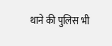थाने की पुलिस भी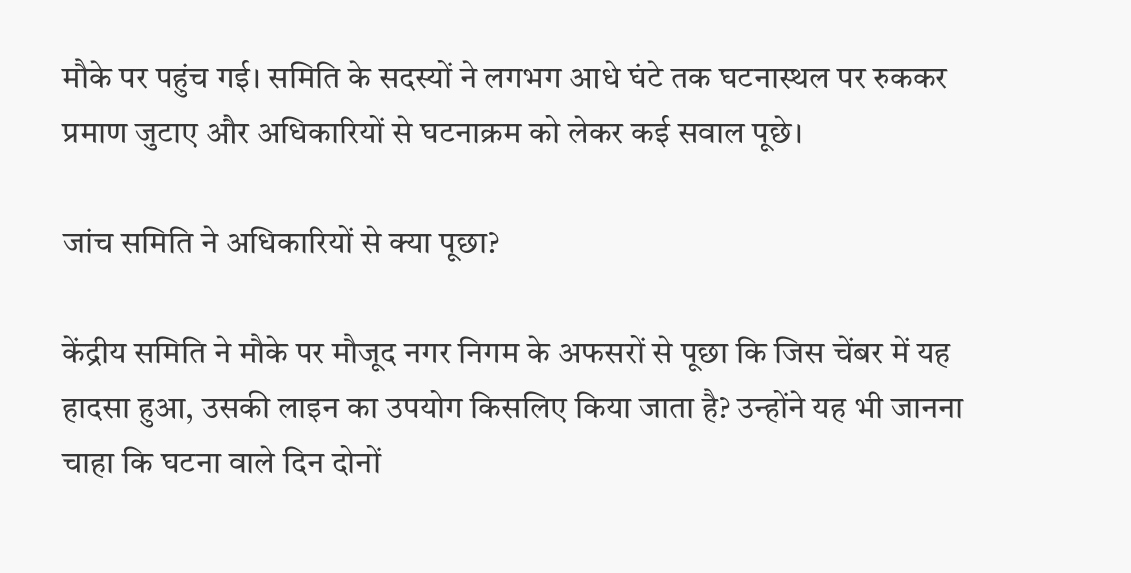मौके पर पहुंच गई। समिति के सदस्यों ने लगभग आधे घंटे तक घटनास्थल पर रुककर प्रमाण जुटाए और अधिकारियों से घटनाक्रम को लेकर कई सवाल पूछे।

जांच समिति ने अधिकारियों से क्या पूछा?

केंद्रीय समिति ने मौके पर मौजूद नगर निगम के अफसरों से पूछा कि जिस चेंबर में यह हादसा हुआ, उसकी लाइन का उपयोग किसलिए किया जाता है? उन्होंने यह भी जानना चाहा कि घटना वाले दिन दोनों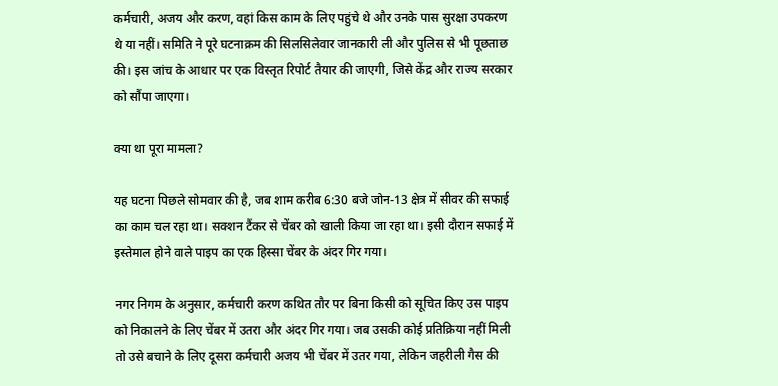कर्मचारी, अजय और करण, वहां किस काम के लिए पहुंचे थे और उनके पास सुरक्षा उपकरण थे या नहीं। समिति ने पूरे घटनाक्रम की सिलसिलेवार जानकारी ली और पुलिस से भी पूछताछ की। इस जांच के आधार पर एक विस्तृत रिपोर्ट तैयार की जाएगी, जिसे केंद्र और राज्य सरकार को सौंपा जाएगा।

क्या था पूरा मामला?

यह घटना पिछले सोमवार की है, जब शाम करीब 6:30 बजे जोन-13 क्षेत्र में सीवर की सफाई का काम चल रहा था। सक्शन टैंकर से चेंबर को खाली किया जा रहा था। इसी दौरान सफाई में इस्तेमाल होने वाले पाइप का एक हिस्सा चेंबर के अंदर गिर गया।

नगर निगम के अनुसार, कर्मचारी करण कथित तौर पर बिना किसी को सूचित किए उस पाइप को निकालने के लिए चेंबर में उतरा और अंदर गिर गया। जब उसकी कोई प्रतिक्रिया नहीं मिली तो उसे बचाने के लिए दूसरा कर्मचारी अजय भी चेंबर में उतर गया, लेकिन जहरीली गैस की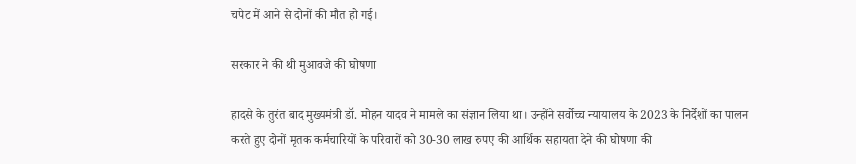चपेट में आने से दोनों की मौत हो गई।

सरकार ने की थी मुआवजे की घोषणा

हादसे के तुरंत बाद मुख्यमंत्री डॉ. मोहन यादव ने मामले का संज्ञान लिया था। उन्होंने सर्वोच्च न्यायालय के 2023 के निर्देशों का पालन करते हुए दोनों मृतक कर्मचारियों के परिवारों को 30-30 लाख रुपए की आर्थिक सहायता देने की घोषणा की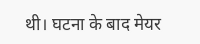थी। घटना के बाद मेयर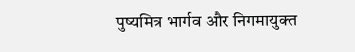पुष्यमित्र भार्गव और निगमायुक्त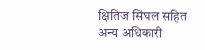क्षितिज सिंघल सहित अन्य अधिकारी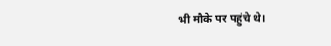भी मौके पर पहुंचे थे।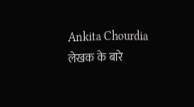Ankita Chourdia
लेखक के बारे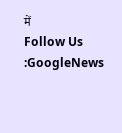में
Follow Us :GoogleNews